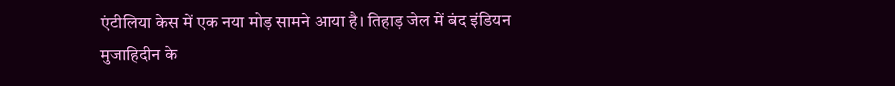एंटीलिया केस में एक नया मोड़ सामने आया है। तिहाड़ जेल में बंद इंडियन मुजाहिदीन के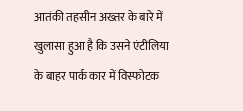आतंकी तहसीन अख्तर के बारे में खुलासा हुआ है कि उसने एंटीलिया के बाहर पार्क कार में विस्फोटक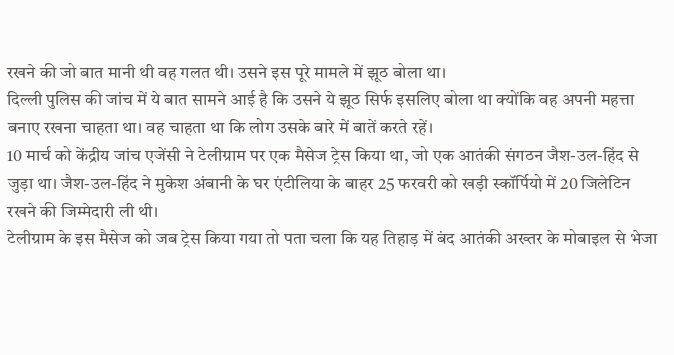रखने की जो बात मानी थी वह गलत थी। उसने इस पूरे मामले में झूठ बोला था।
दिल्ली पुलिस की जांच में ये बात सामने आई है कि उसने ये झूठ सिर्फ इसलिए बोला था क्योंकि वह अपनी महत्ता बनाए रखना चाहता था। वह चाहता था कि लोग उसके बारे में बातें करते रहें।
10 मार्च को केंद्रीय जांच एजेंसी ने टेलीग्राम पर एक मैसेज ट्रेस किया था, जो एक आतंकी संगठन जैश-उल-हिंद से जुड़ा था। जैश-उल-हिंद ने मुकेश अंबानी के घर एंटीलिया के बाहर 25 फरवरी को खड़ी स्कॉर्पियो में 20 जिलेटिन रखने की जिम्मेदारी ली थी।
टेलीग्राम के इस मैसेज को जब ट्रेस किया गया तो पता चला कि यह तिहाड़ में बंद आतंकी अख्तर के मोबाइल से भेजा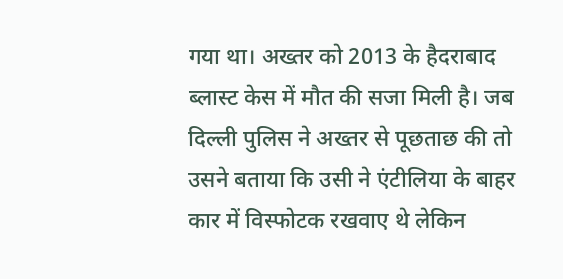गया था। अख्तर को 2013 के हैदराबाद ब्लास्ट केस में मौत की सजा मिली है। जब दिल्ली पुलिस ने अख्तर से पूछताछ की तो उसने बताया कि उसी ने एंटीलिया के बाहर कार में विस्फोटक रखवाए थे लेकिन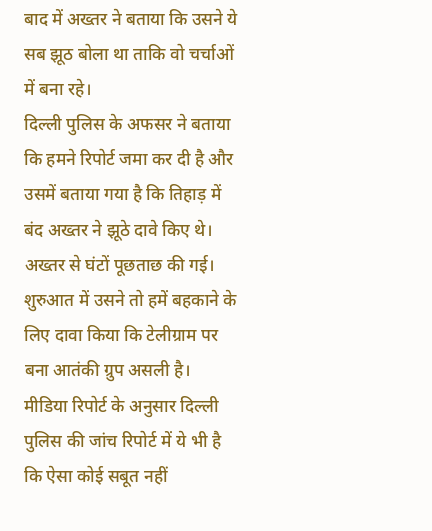बाद में अख्तर ने बताया कि उसने ये सब झूठ बोला था ताकि वो चर्चाओं में बना रहे।
दिल्ली पुलिस के अफसर ने बताया कि हमने रिपोर्ट जमा कर दी है और उसमें बताया गया है कि तिहाड़ में बंद अख्तर ने झूठे दावे किए थे। अख्तर से घंटों पूछताछ की गई। शुरुआत में उसने तो हमें बहकाने के लिए दावा किया कि टेलीग्राम पर बना आतंकी ग्रुप असली है।
मीडिया रिपोर्ट के अनुसार दिल्ली पुलिस की जांच रिपोर्ट में ये भी है कि ऐसा कोई सबूत नहीं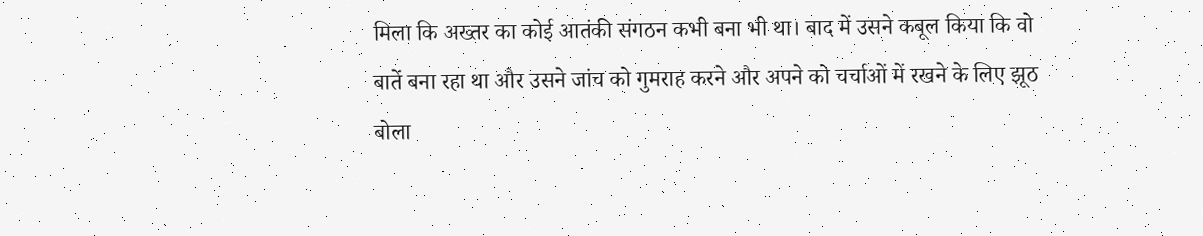मिला कि अख्तर का कोई आतंकी संगठन कभी बना भी था। बाद में उसने कबूल किया कि वो बातें बना रहा था और उसने जांच को गुमराह करने और अपने को चर्चाओं में रखने के लिए झूठ बोला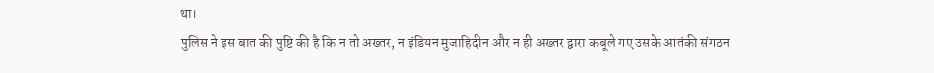था।
पुलिस ने इस बात की पुष्टि की है कि न तो अख्तर, न इंडियन मुजाहिदीन और न ही अख्तर द्वारा कबूले गए उसके आतंकी संगठन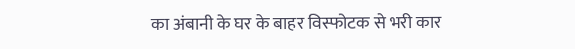का अंबानी के घर के बाहर विस्फोटक से भरी कार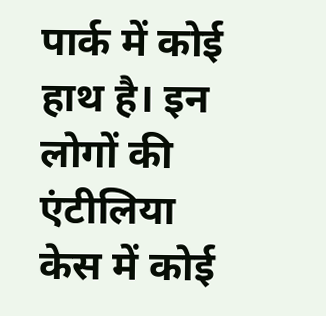पार्क में कोई हाथ है। इन लोगों की एंटीलिया केस में कोई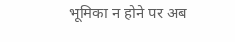भूमिका न होने पर अब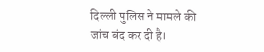दिल्ली पुलिस ने मामले की जांच बंद कर दी है।